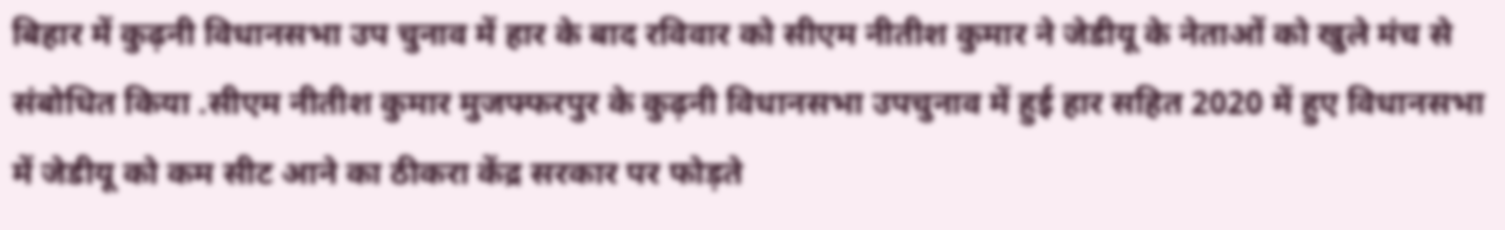बिहार में कुढ़नी विधानसभा उप चुनाव में हार के बाद रविवार को सीएम नीतीश कुमार ने जेडीयू के नेताओं को खुले मंच से संबोधित किया .सीएम नीतीश कुमार मुजफ्फरपुर के कुढ़नी विधानसभा उपचुनाव में हुई हार सहित 2020 में हुए विधानसभा में जेडीयू को कम सीट आने का ठीकरा केंद्र सरकार पर फोड़ते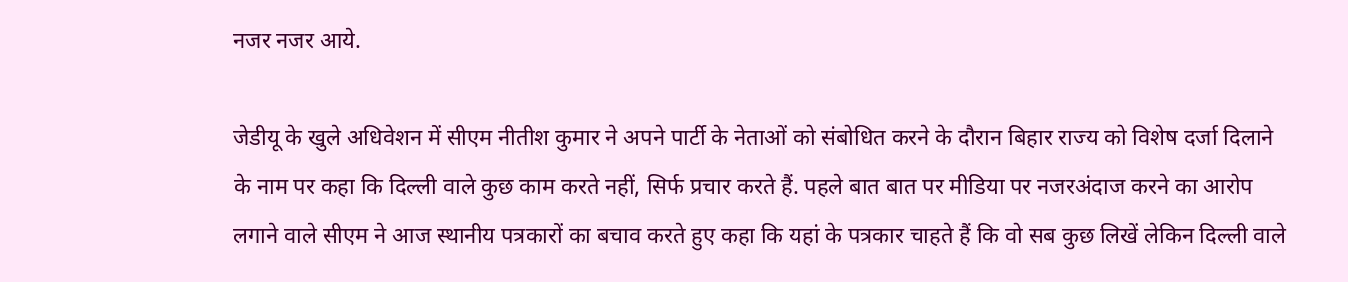नजर नजर आये.

जेडीयू के खुले अधिवेशन में सीएम नीतीश कुमार ने अपने पार्टी के नेताओं को संबोधित करने के दौरान बिहार राज्य को विशेष दर्जा दिलाने के नाम पर कहा कि दिल्ली वाले कुछ काम करते नहीं, सिर्फ प्रचार करते हैं. पहले बात बात पर मीडिया पर नजरअंदाज करने का आरोप लगाने वाले सीएम ने आज स्थानीय पत्रकारों का बचाव करते हुए कहा कि यहां के पत्रकार चाहते हैं कि वो सब कुछ लिखें लेकिन दिल्ली वाले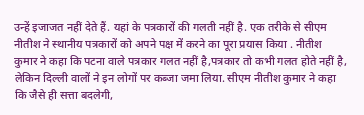उन्हें इजाजत नहीं देते हैं. यहां के पत्रकारों की गलती नहीं है. एक तरीके से सीएम नीतीश ने स्थानीय पत्रकारों को अपने पक्ष में करने का पूरा प्रयास किया . नीतीश कुमार ने कहा कि पटना वाले पत्रकार गलत नहीं है,पत्रकार तो कभी गलत होते नहीं है, लेकिन दिल्ली वालों ने इन लोगों पर कब्जा जमा लिया. सीएम नीतीश कुमार ने कहा कि जैसे ही सत्ता बदलेगी,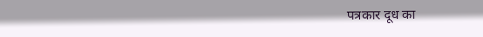पत्रकार दूध का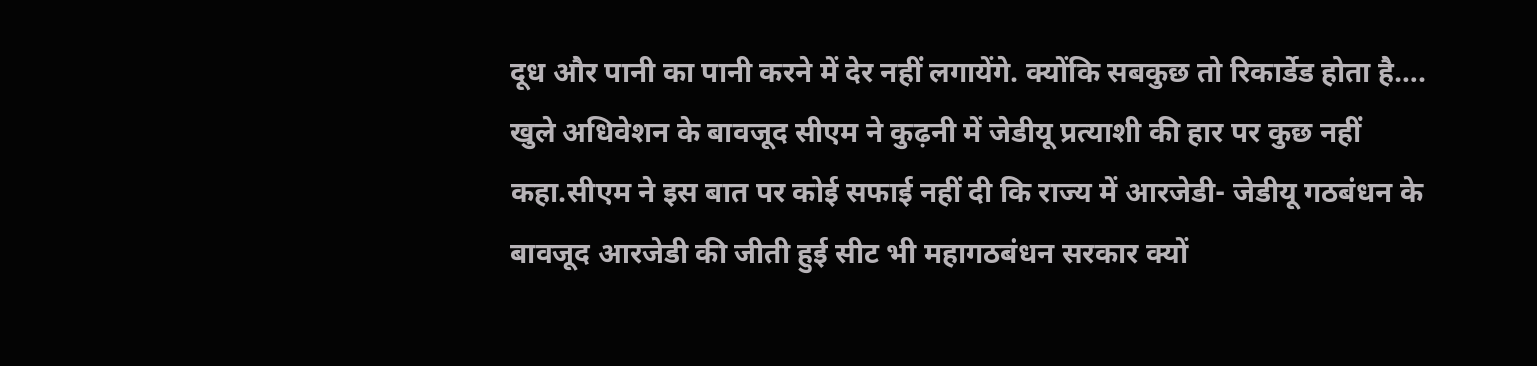दूध और पानी का पानी करने में देर नहीं लगायेंगे. क्योंकि सबकुछ तो रिकार्डेड होता है….
खुले अधिवेशन के बावजूद सीएम ने कुढ़नी में जेडीयू प्रत्याशी की हार पर कुछ नहीं कहा.सीएम ने इस बात पर कोई सफाई नहीं दी कि राज्य में आरजेडी- जेडीयू गठबंधन के बावजूद आरजेडी की जीती हुई सीट भी महागठबंधन सरकार क्यों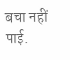बचा नहीं पाई.